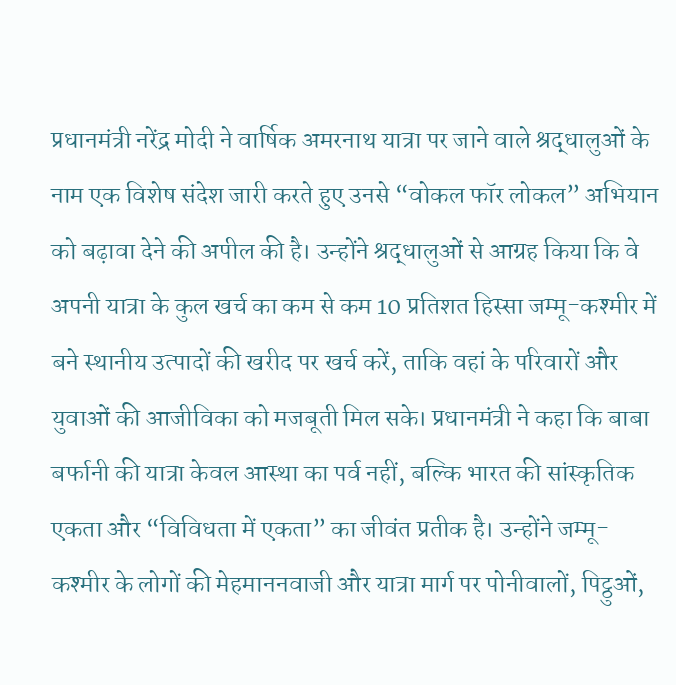प्रधानमंत्री नरेंद्र मोदी ने वार्षिक अमरनाथ यात्रा पर जाने वाले श्रद्धालुओं के नाम एक विशेष संदेश जारी करते हुए उनसे “वोकल फॉर लोकल” अभियान को बढ़ावा देने की अपील की है। उन्होंने श्रद्धालुओं से आग्रह किया कि वे अपनी यात्रा के कुल खर्च का कम से कम 10 प्रतिशत हिस्सा जम्मू-कश्मीर में बने स्थानीय उत्पादों की खरीद पर खर्च करें, ताकि वहां के परिवारों और युवाओं की आजीविका को मजबूती मिल सके। प्रधानमंत्री ने कहा कि बाबा बर्फानी की यात्रा केवल आस्था का पर्व नहीं, बल्कि भारत की सांस्कृतिक एकता और “विविधता में एकता” का जीवंत प्रतीक है। उन्होंने जम्मू-कश्मीर के लोगों की मेहमाननवाजी और यात्रा मार्ग पर पोनीवालों, पिट्ठुओं,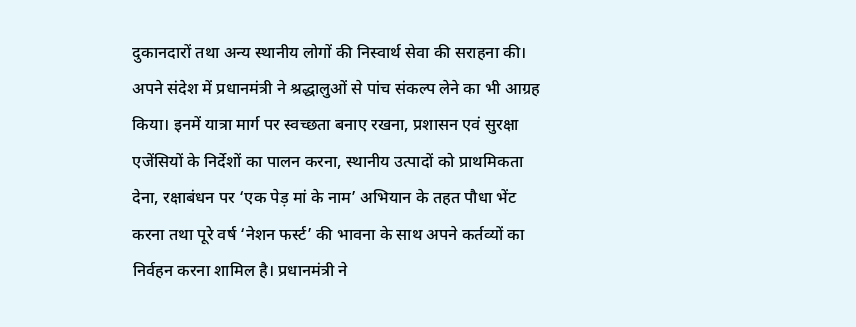दुकानदारों तथा अन्य स्थानीय लोगों की निस्वार्थ सेवा की सराहना की। अपने संदेश में प्रधानमंत्री ने श्रद्धालुओं से पांच संकल्प लेने का भी आग्रह किया। इनमें यात्रा मार्ग पर स्वच्छता बनाए रखना, प्रशासन एवं सुरक्षा एजेंसियों के निर्देशों का पालन करना, स्थानीय उत्पादों को प्राथमिकता देना, रक्षाबंधन पर ‘एक पेड़ मां के नाम’ अभियान के तहत पौधा भेंट करना तथा पूरे वर्ष ‘नेशन फर्स्ट’ की भावना के साथ अपने कर्तव्यों का निर्वहन करना शामिल है। प्रधानमंत्री ने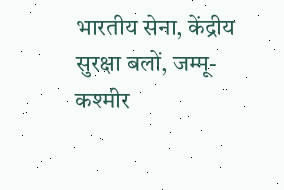भारतीय सेना, केंद्रीय सुरक्षा बलों, जम्मू-कश्मीर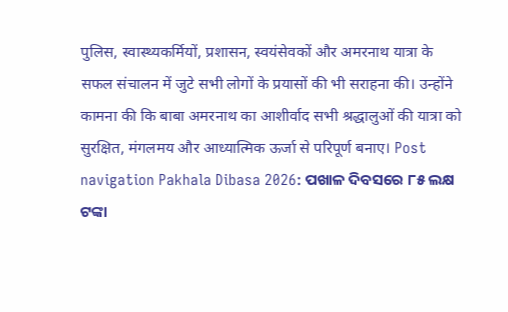पुलिस, स्वास्थ्यकर्मियों, प्रशासन, स्वयंसेवकों और अमरनाथ यात्रा के सफल संचालन में जुटे सभी लोगों के प्रयासों की भी सराहना की। उन्होंने कामना की कि बाबा अमरनाथ का आशीर्वाद सभी श्रद्धालुओं की यात्रा को सुरक्षित, मंगलमय और आध्यात्मिक ऊर्जा से परिपूर्ण बनाए। Post navigation Pakhala Dibasa 2026: ପଖାଳ ଦିବସରେ ୮୫ ଲକ୍ଷ ଟଙ୍କା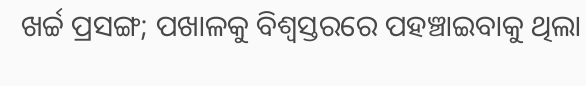ଖର୍ଚ୍ଚ ପ୍ରସଙ୍ଗ; ପଖାଳକୁ ବିଶ୍ବସ୍ତରରେ ପହଞ୍ଚାଇବାକୁ ଥିଲା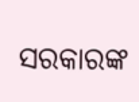ସରକାରଙ୍କ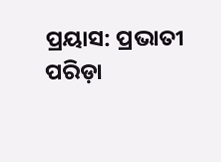ପ୍ରୟାସ: ପ୍ରଭାତୀ ପରିଡ଼ା